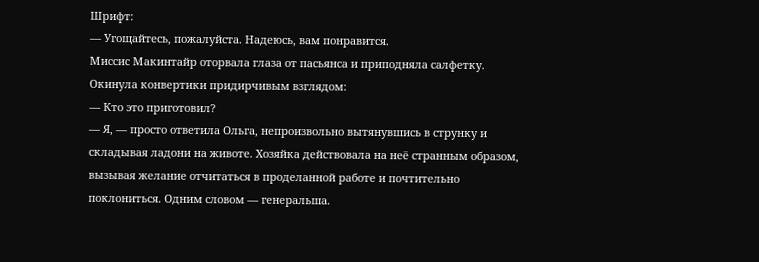Шрифт:
— Угощайтесь, пожалуйста. Надеюсь, вам понравится.
Миссис Макинтайр оторвала глаза от пасьянса и приподняла салфетку. Окинула конвертики придирчивым взглядом:
— Кто это приготовил?
— Я, — просто ответила Ольга, непроизвольно вытянувшись в струнку и складывая ладони на животе. Хозяйка действовала на неё странным образом, вызывая желание отчитаться в проделанной работе и почтительно поклониться. Одним словом — генеральша.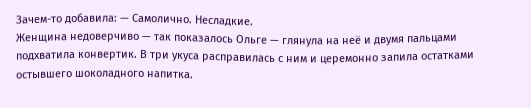Зачем-то добавила: — Самолично. Несладкие.
Женщина недоверчиво — так показалось Ольге — глянула на неё и двумя пальцами подхватила конвертик. В три укуса расправилась с ним и церемонно запила остатками остывшего шоколадного напитка.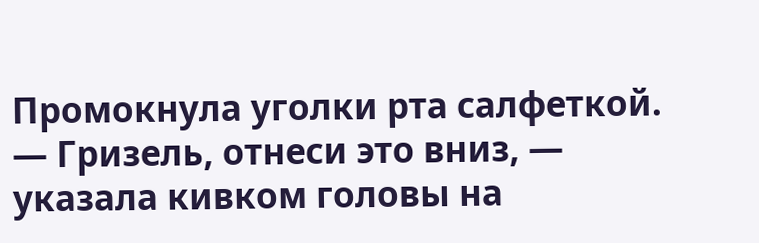Промокнула уголки рта салфеткой.
— Гризель, отнеси это вниз, — указала кивком головы на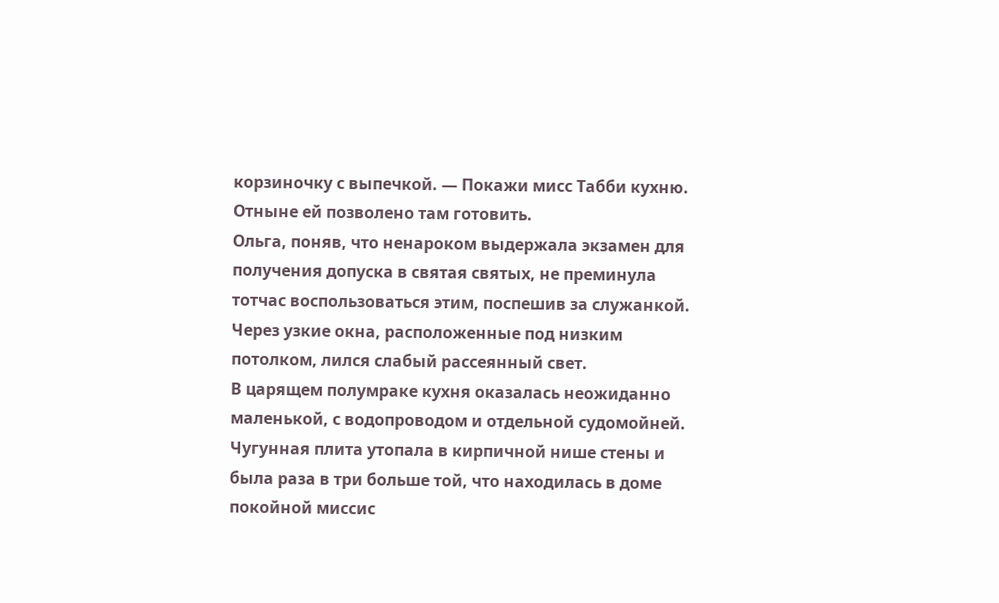корзиночку с выпечкой. — Покажи мисс Табби кухню. Отныне ей позволено там готовить.
Ольга, поняв, что ненароком выдержала экзамен для получения допуска в святая святых, не преминула тотчас воспользоваться этим, поспешив за служанкой.
Через узкие окна, расположенные под низким потолком, лился слабый рассеянный свет.
В царящем полумраке кухня оказалась неожиданно маленькой, с водопроводом и отдельной судомойней. Чугунная плита утопала в кирпичной нише стены и была раза в три больше той, что находилась в доме покойной миссис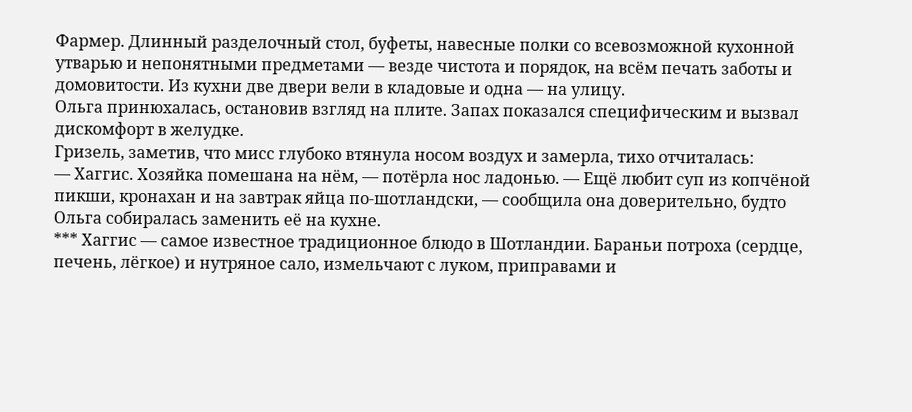Фармер. Длинный разделочный стол, буфеты, навесные полки со всевозможной кухонной утварью и непонятными предметами — везде чистота и порядок, на всём печать заботы и домовитости. Из кухни две двери вели в кладовые и одна — на улицу.
Ольга принюхалась, остановив взгляд на плите. Запах показался специфическим и вызвал дискомфорт в желудке.
Гризель, заметив, что мисс глубоко втянула носом воздух и замерла, тихо отчиталась:
— Хаггис. Хозяйка помешана на нём, — потёрла нос ладонью. — Ещё любит суп из копчёной пикши, кронахан и на завтрак яйца по-шотландски, — сообщила она доверительно, будто Ольга собиралась заменить её на кухне.
*** Хаггис — самое известное традиционное блюдо в Шотландии. Бараньи потроха (сердце, печень, лёгкое) и нутряное сало, измельчают с луком, приправами и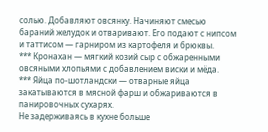солью. Добавляют овсянку. Начиняют смесью бараний желудок и отваривают. Его подают с нипсом и таттисом — гарниром из картофеля и брюквы.
*** Кронахан — мягкий козий сыр с обжаренными овсяными хлопьями с добавлением виски и мёда.
*** Яйца по-шотландски — отварные яйца закатываются в мясной фарш и обжариваются в панировочных сухарях.
Не задерживаясь в кухне больше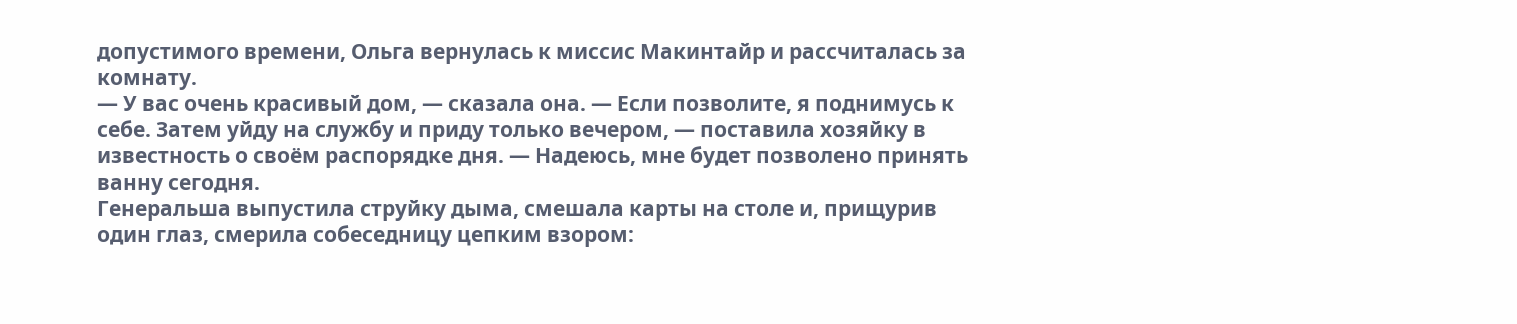допустимого времени, Ольга вернулась к миссис Макинтайр и рассчиталась за комнату.
— У вас очень красивый дом, — сказала она. — Если позволите, я поднимусь к себе. Затем уйду на службу и приду только вечером, — поставила хозяйку в известность о своём распорядке дня. — Надеюсь, мне будет позволено принять ванну сегодня.
Генеральша выпустила струйку дыма, смешала карты на столе и, прищурив один глаз, смерила собеседницу цепким взором: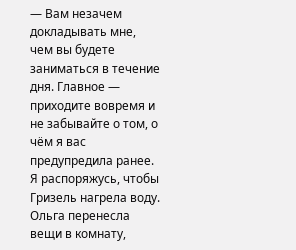— Вам незачем докладывать мне, чем вы будете заниматься в течение дня. Главное — приходите вовремя и не забывайте о том, о чём я вас предупредила ранее. Я распоряжусь, чтобы Гризель нагрела воду.
Ольга перенесла вещи в комнату,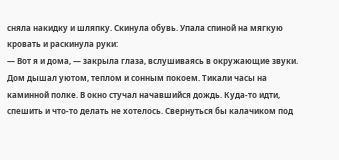сняла накидку и шляпку. Скинула обувь. Упала спиной на мягкую кровать и раскинула руки:
— Вот я и дома, — закрыла глаза, вслушиваясь в окружающие звуки.
Дом дышал уютом, теплом и сонным покоем. Тикали часы на каминной полке. В окно стучал начавшийся дождь. Куда-то идти, спешить и что-то делать не хотелось. Свернуться бы калачиком под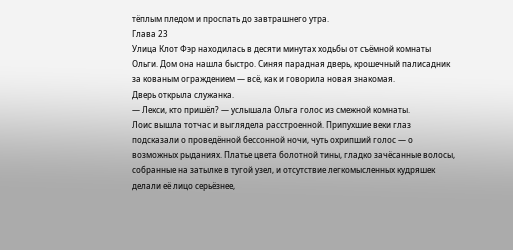тёплым пледом и проспать до завтрашнего утра.
Глава 23
Улица Клот Фэр находилась в десяти минутах ходьбы от съёмной комнаты Ольги. Дом она нашла быстро. Синяя парадная дверь, крошечный палисадник за кованым ограждением — всё, как и говорила новая знакомая.
Дверь открыла служанка.
— Лекси, кто пришёл? — услышала Ольга голос из смежной комнаты.
Лоис вышла тотчас и выглядела расстроенной. Припухшие веки глаз подсказали о проведённой бессонной ночи, чуть охрипший голос — о возможных рыданиях. Платье цвета болотной тины, гладко зачёсанные волосы, собранные на затылке в тугой узел, и отсутствие легкомысленных кудряшек делали её лицо серьёзнее,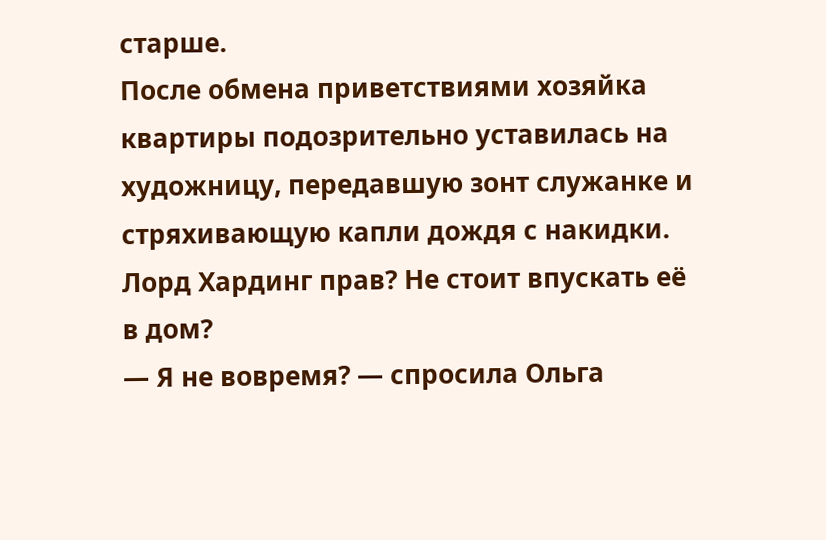старше.
После обмена приветствиями хозяйка квартиры подозрительно уставилась на художницу, передавшую зонт служанке и стряхивающую капли дождя с накидки. Лорд Хардинг прав? Не стоит впускать её в дом?
— Я не вовремя? — спросила Ольга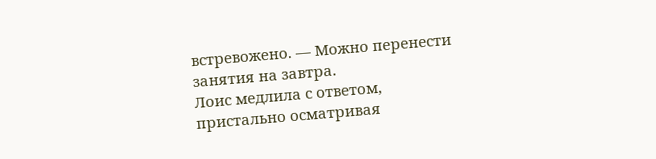встревожено. — Можно перенести занятия на завтра.
Лоис медлила с ответом, пристально осматривая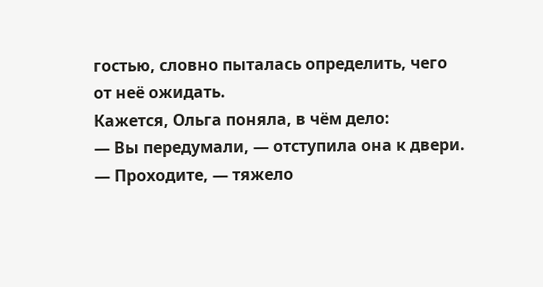гостью, словно пыталась определить, чего от неё ожидать.
Кажется, Ольга поняла, в чём дело:
— Вы передумали, — отступила она к двери.
— Проходите, — тяжело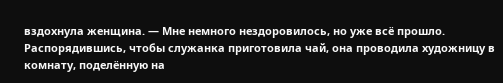вздохнула женщина. — Мне немного нездоровилось, но уже всё прошло.
Распорядившись, чтобы служанка приготовила чай, она проводила художницу в комнату, поделённую на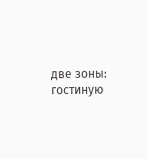две зоны: гостиную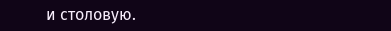и столовую.